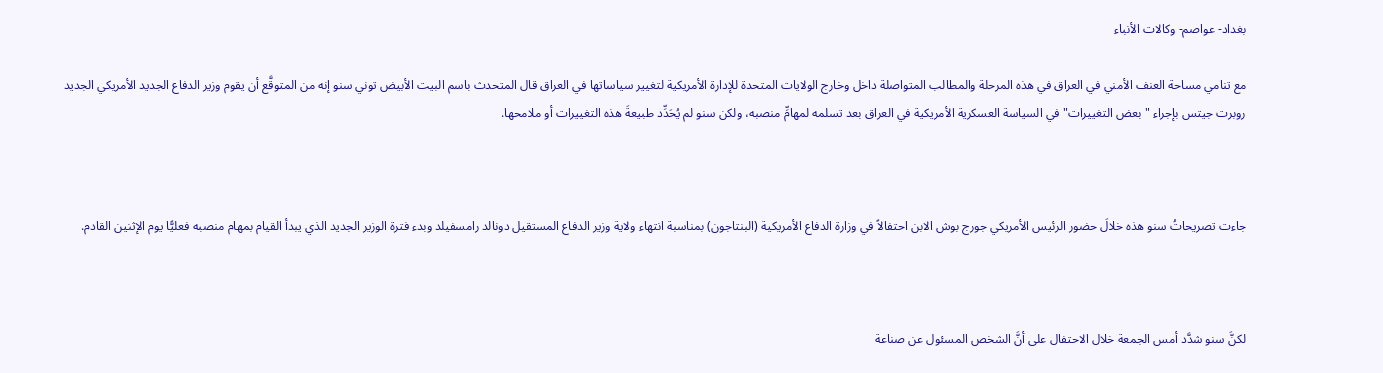بغداد- عواصم- وكالات الأنباء

مع تنامي مساحة العنف الأمني في العراق في هذه المرحلة والمطالب المتواصلة داخل وخارج الولايات المتحدة للإدارة الأمريكية لتغيير سياساتها في العراق قال المتحدث باسم البيت الأبيض توني سنو إنه من المتوقَّع أن يقوم وزير الدفاع الجديد الأمريكي الجديد روبرت جيتس بإجراء "بعض التغييرات" في السياسة العسكرية الأمريكية في العراق بعد تسلمه لمهامِّ منصبه، ولكن سنو لم يُحَدِّد طبيعةَ هذه التغييرات أو ملامحها.



جاءت تصريحاتُ سنو هذه خلالَ حضور الرئيس الأمريكي جورج بوش الابن احتفالاً في وزارة الدفاع الأمريكية (البنتاجون) بمناسبة انتهاء ولاية وزير الدفاع المستقيل دونالد رامسفيلد وبدء فترة الوزير الجديد الذي يبدأ القيام بمهام منصبه فعليًّا يوم الإثنين القادم.



لكنَّ سنو شدَّد أمس الجمعة خلال الاحتفال على أنَّ الشخص المسئول عن صناعة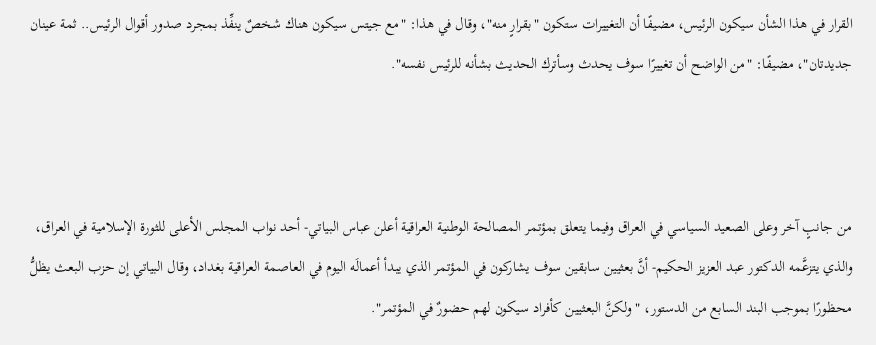القرار في هذا الشأن سيكون الرئيس، مضيفًا أن التغييرات ستكون "بقرارٍ منه"، وقال في هذا: "مع جيتس سيكون هناك شخصٌ ينفِّذ بمجرد صدور أقوال الرئيس.. ثمة عينان جديدتان"، مضيفًا: "من الواضح أن تغييرًا سوف يحدث وسأترك الحديث بشأنه للرئيس نفسه".



من جانبٍ آخر وعلى الصعيد السياسي في العراق وفيما يتعلق بمؤتمر المصالحة الوطنية العراقية أعلن عباس البياتي- أحد نواب المجلس الأعلى للثورة الإسلامية في العراق، والذي يتزعَّمه الدكتور عبد العزيز الحكيم- أنَّ بعثيين سابقين سوف يشاركون في المؤتمر الذي يبدأ أعمالَه اليوم في العاصمة العراقية بغداد، وقال البياتي إن حزب البعث يظلُّ محظورًا بموجب البند السابع من الدستور، "ولكنَّ البعثيين كأفراد سيكون لهم حضورٌ في المؤتمر".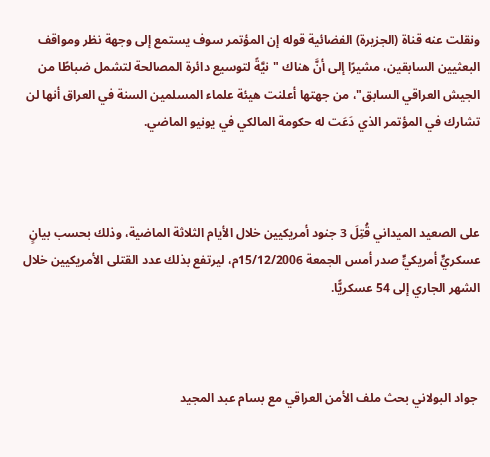ونقلت عنه قناة (الجزيرة) الفضائية قوله إن المؤتمر سوف يستمع إلى وجهة نظر ومواقف البعثيين السابقين، مشيرًا إلى أنَّ هناك "نيَّةً لتوسيع دائرة المصالحة لتشمل ضباطًا من الجيش العراقي السابق"، من جهتها أعلنت هيئة علماء المسلمين السنة في العراق أنها لن تشارك في المؤتمر الذي دَعَت له حكومة المالكي في يونيو الماضي.



على الصعيد الميداني قُتِلَ 3 جنود أمريكيين خلال الأيام الثلاثة الماضية، وذلك بحسب بيانٍ عسكريٍّ أمريكيٍّ صدر أمس الجمعة 15/12/2006م، ليرتفع بذلك عدد القتلى الأمريكيين خلال الشهر الجاري إلى 54 عسكريًّا.



 جواد البولاني بحث ملف الأمن العراقي مع بسام عبد المجيد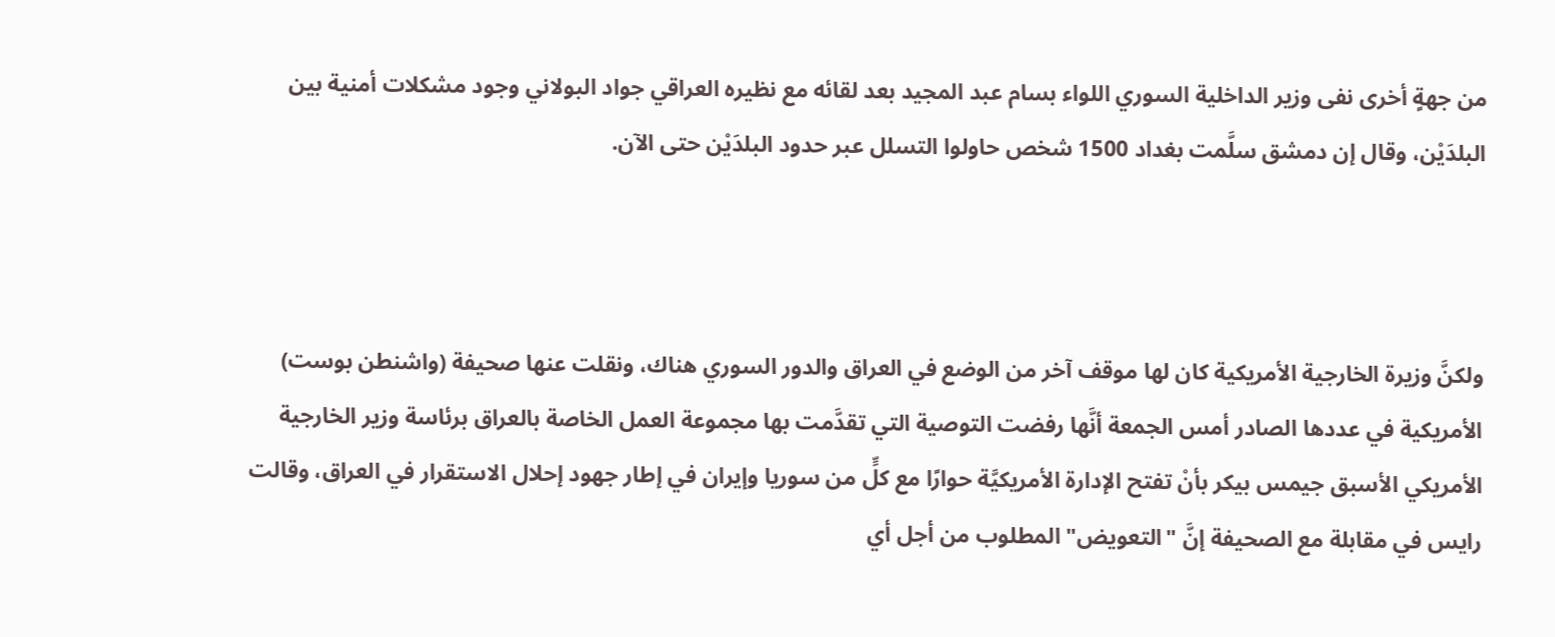من جهةٍ أخرى نفى وزير الداخلية السوري اللواء بسام عبد المجيد بعد لقائه مع نظيره العراقي جواد البولاني وجود مشكلات أمنية بين البلدَيْن، وقال إن دمشق سلَّمت بغداد 1500 شخص حاولوا التسلل عبر حدود البلدَيْن حتى الآن.



ولكنَّ وزيرة الخارجية الأمريكية كان لها موقف آخر من الوضع في العراق والدور السوري هناك، ونقلت عنها صحيفة (واشنطن بوست) الأمريكية في عددها الصادر أمس الجمعة أنَّها رفضت التوصية التي تقدَّمت بها مجموعة العمل الخاصة بالعراق برئاسة وزير الخارجية الأمريكي الأسبق جيمس بيكر بأنْ تفتح الإدارة الأمريكيَّة حوارًا مع كلٍّ من سوريا وإيران في إطار جهود إحلال الاستقرار في العراق، وقالت رايس في مقابلة مع الصحيفة إنَّ "التعويض" المطلوب من أجل أي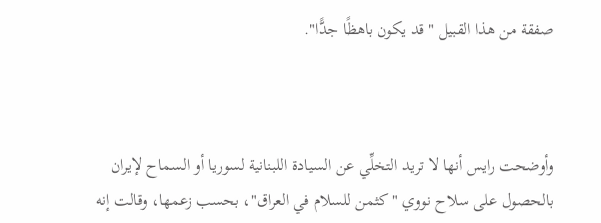صفقة من هذا القبيل "قد يكون باهظًا جدًّا".



وأوضحت رايس أنها لا تريد التخلِّي عن السيادة اللبنانية لسوريا أو السماح لإيران بالحصول على سلاح نووي "كثمن للسلام في العراق"، بحسب زعمها، وقالت إنه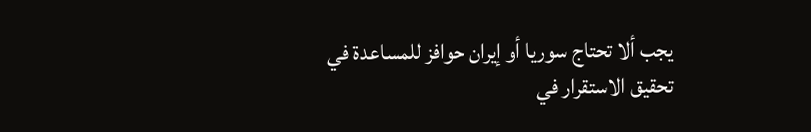يجب ألا تحتاج سوريا أو إيران حوافز للمساعدة في تحقيق الاستقرار في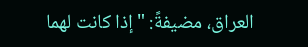العراق، مضيفةً: "إذا كانت لهما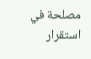مصلحة في استقرار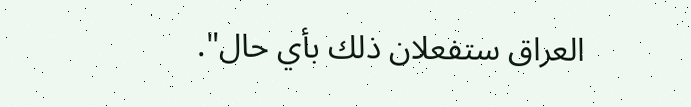العراق ستفعلان ذلك بأي حال".